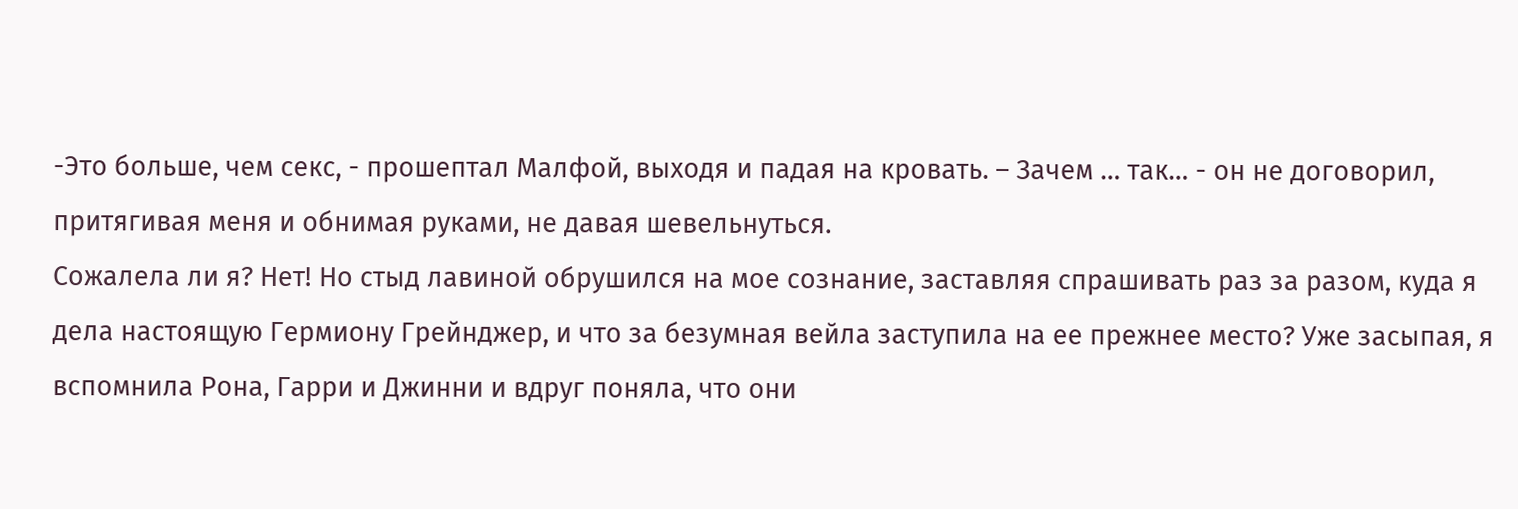-Это больше, чем секс, - прошептал Малфой, выходя и падая на кровать. – Зачем … так… - он не договорил, притягивая меня и обнимая руками, не давая шевельнуться.
Сожалела ли я? Нет! Но стыд лавиной обрушился на мое сознание, заставляя спрашивать раз за разом, куда я дела настоящую Гермиону Грейнджер, и что за безумная вейла заступила на ее прежнее место? Уже засыпая, я вспомнила Рона, Гарри и Джинни и вдруг поняла, что они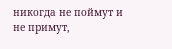никогда не поймут и не примут,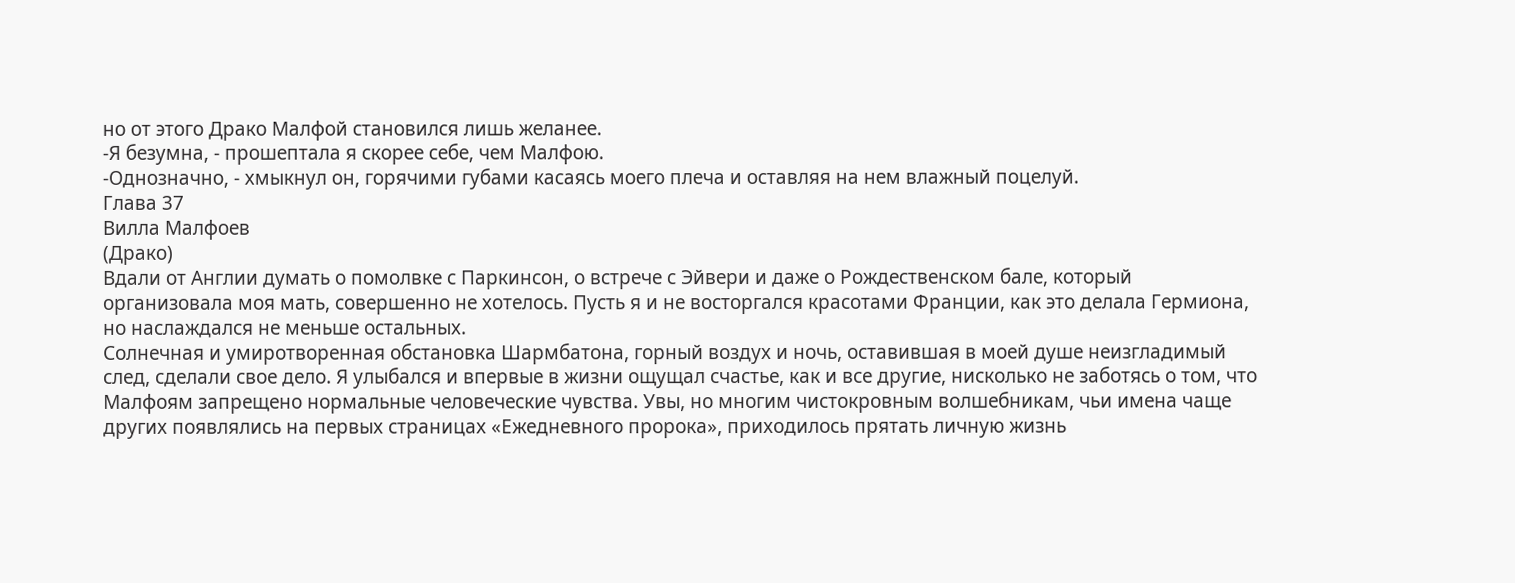но от этого Драко Малфой становился лишь желанее.
-Я безумна, - прошептала я скорее себе, чем Малфою.
-Однозначно, - хмыкнул он, горячими губами касаясь моего плеча и оставляя на нем влажный поцелуй.
Глава 37
Вилла Малфоев
(Драко)
Вдали от Англии думать о помолвке с Паркинсон, о встрече с Эйвери и даже о Рождественском бале, который организовала моя мать, совершенно не хотелось. Пусть я и не восторгался красотами Франции, как это делала Гермиона, но наслаждался не меньше остальных.
Солнечная и умиротворенная обстановка Шармбатона, горный воздух и ночь, оставившая в моей душе неизгладимый след, сделали свое дело. Я улыбался и впервые в жизни ощущал счастье, как и все другие, нисколько не заботясь о том, что Малфоям запрещено нормальные человеческие чувства. Увы, но многим чистокровным волшебникам, чьи имена чаще других появлялись на первых страницах «Ежедневного пророка», приходилось прятать личную жизнь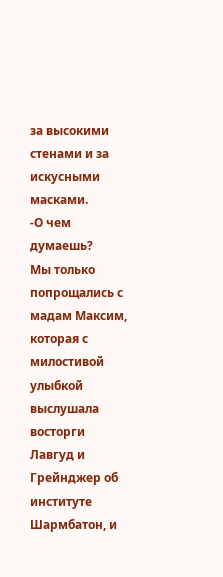за высокими стенами и за искусными масками.
-О чем думаешь?
Мы только попрощались с мадам Максим, которая с милостивой улыбкой выслушала восторги Лавгуд и Грейнджер об институте Шармбатон, и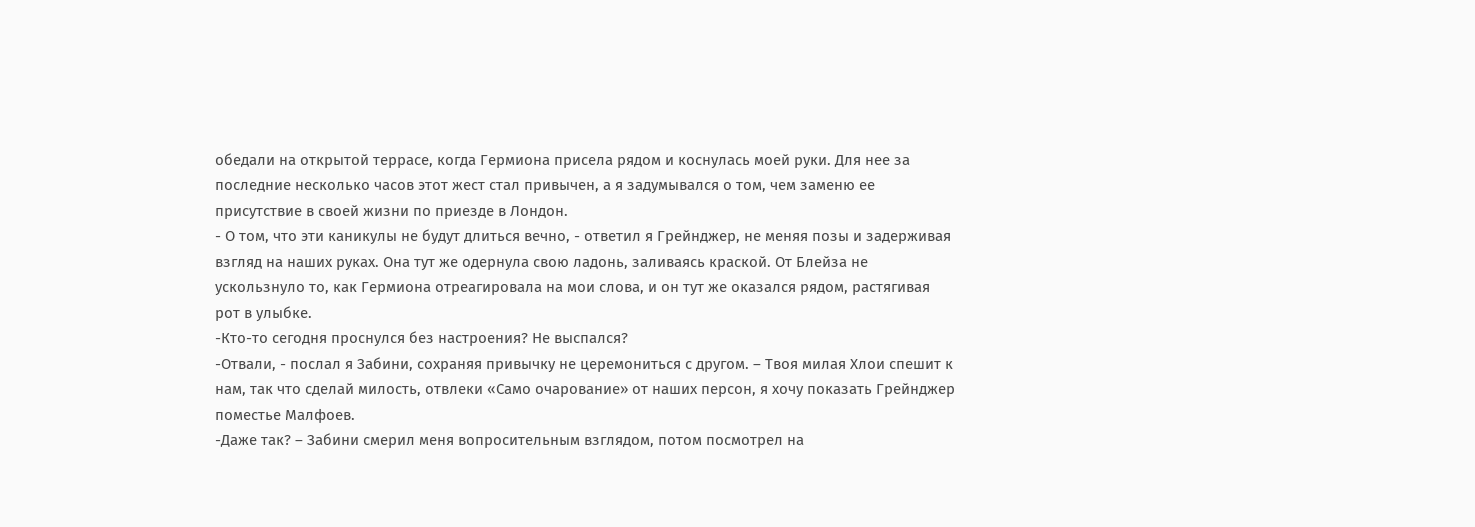обедали на открытой террасе, когда Гермиона присела рядом и коснулась моей руки. Для нее за последние несколько часов этот жест стал привычен, а я задумывался о том, чем заменю ее присутствие в своей жизни по приезде в Лондон.
- О том, что эти каникулы не будут длиться вечно, - ответил я Грейнджер, не меняя позы и задерживая взгляд на наших руках. Она тут же одернула свою ладонь, заливаясь краской. От Блейза не ускользнуло то, как Гермиона отреагировала на мои слова, и он тут же оказался рядом, растягивая рот в улыбке.
-Кто-то сегодня проснулся без настроения? Не выспался?
-Отвали, - послал я Забини, сохраняя привычку не церемониться с другом. – Твоя милая Хлои спешит к нам, так что сделай милость, отвлеки «Само очарование» от наших персон, я хочу показать Грейнджер поместье Малфоев.
-Даже так? – Забини смерил меня вопросительным взглядом, потом посмотрел на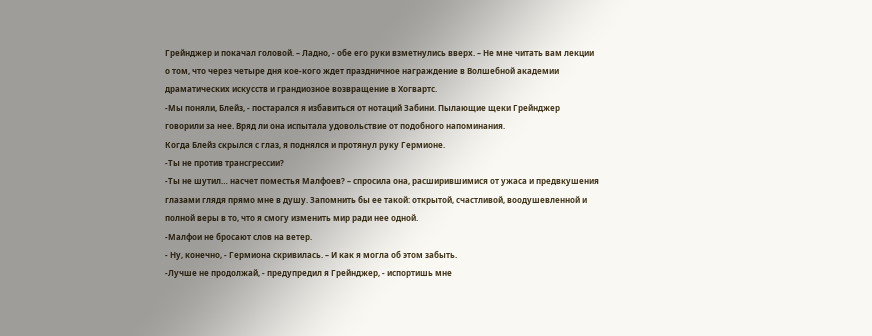Грейнджер и покачал головой. – Ладно, - обе его руки взметнулись вверх. – Не мне читать вам лекции о том, что через четыре дня кое-кого ждет праздничное награждение в Волшебной академии драматических искусств и грандиозное возвращение в Хогвартс.
-Мы поняли, Блейз, - постарался я избавиться от нотаций Забини. Пылающие щеки Грейнджер говорили за нее. Вряд ли она испытала удовольствие от подобного напоминания.
Когда Блейз скрылся с глаз, я поднялся и протянул руку Гермионе.
-Ты не против трансгрессии?
-Ты не шутил… насчет поместья Малфоев? – спросила она, расширившимися от ужаса и предвкушения глазами глядя прямо мне в душу. Запомнить бы ее такой: открытой, счастливой, воодушевленной и полной веры в то, что я смогу изменить мир ради нее одной.
-Малфои не бросают слов на ветер.
- Ну, конечно, - Гермиона скривилась. – И как я могла об этом забыть.
-Лучше не продолжай, - предупредил я Грейнджер, - испортишь мне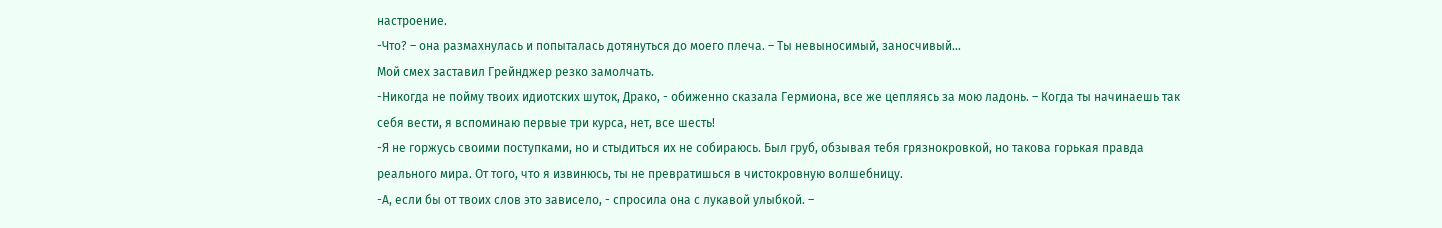настроение.
-Что? – она размахнулась и попыталась дотянуться до моего плеча. – Ты невыносимый, заносчивый…
Мой смех заставил Грейнджер резко замолчать.
-Никогда не пойму твоих идиотских шуток, Драко, - обиженно сказала Гермиона, все же цепляясь за мою ладонь. – Когда ты начинаешь так себя вести, я вспоминаю первые три курса, нет, все шесть!
-Я не горжусь своими поступками, но и стыдиться их не собираюсь. Был груб, обзывая тебя грязнокровкой, но такова горькая правда реального мира. От того, что я извинюсь, ты не превратишься в чистокровную волшебницу.
-А, если бы от твоих слов это зависело, - спросила она с лукавой улыбкой. –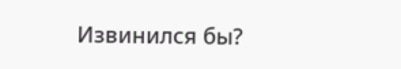Извинился бы?